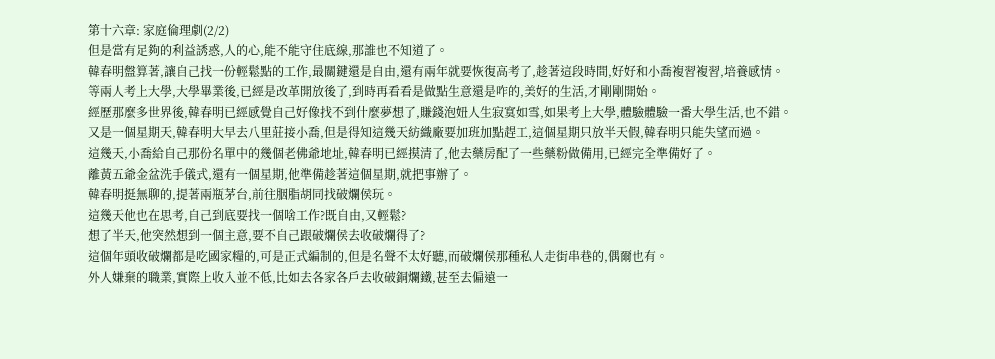第十六章: 家庭倫理劇(2/2)
但是當有足夠的利益誘惑,人的心,能不能守住底線,那誰也不知道了。
韓春明盤算著,讓自己找一份輕鬆點的工作,最關鍵還是自由,還有兩年就要恢復高考了,趁著這段時間,好好和小喬複習複習,培養感情。
等兩人考上大學,大學畢業後,已經是改革開放後了,到時再看看是做點生意還是咋的,美好的生活,才剛剛開始。
經歷那麼多世界後,韓春明已經感覺自己好像找不到什麼夢想了,賺錢泡妞人生寂寞如雪,如果考上大學,體驗體驗一番大學生活,也不錯。
又是一個星期天,韓春明大早去八里莊接小喬,但是得知這幾天紡織廠要加班加點趕工,這個星期只放半天假,韓春明只能失望而過。
這幾天,小喬給自己那份名單中的幾個老佛爺地址,韓春明已經摸清了,他去藥房配了一些藥粉做備用,已經完全準備好了。
離黃五爺金盆洗手儀式,還有一個星期,他準備趁著這個星期,就把事辦了。
韓春明挺無聊的,提著兩瓶茅台,前往胭脂胡同找破爛侯玩。
這幾天他也在思考,自己到底要找一個啥工作?既自由,又輕鬆?
想了半天,他突然想到一個主意,要不自己跟破爛侯去收破爛得了?
這個年頭收破爛都是吃國家糧的,可是正式編制的,但是名聲不太好聽,而破爛侯那種私人走街串巷的,偶爾也有。
外人嫌棄的職業,實際上收入並不低,比如去各家各戶去收破銅爛鐵,甚至去偏遠一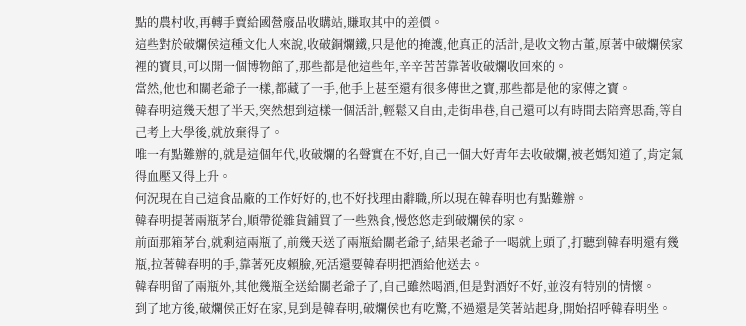點的農村收,再轉手賣給國營廢品收購站,賺取其中的差價。
這些對於破爛侯這種文化人來說,收破銅爛鐵,只是他的掩護,他真正的活計,是收文物古董,原著中破爛侯家裡的寶貝,可以開一個博物館了,那些都是他這些年,辛辛苦苦靠著收破爛收回來的。
當然,他也和關老爺子一樣,都藏了一手,他手上甚至還有很多傳世之寶,那些都是他的家傳之寶。
韓春明這幾天想了半天,突然想到這樣一個活計,輕鬆又自由,走街串巷,自己還可以有時間去陪齊思喬,等自己考上大學後,就放棄得了。
唯一有點難辦的,就是這個年代,收破爛的名聲實在不好,自己一個大好青年去收破爛,被老媽知道了,肯定氣得血壓又得上升。
何況現在自己這食品廠的工作好好的,也不好找理由辭職,所以現在韓春明也有點難辦。
韓春明提著兩瓶茅台,順帶從雜貨鋪買了一些熟食,慢悠悠走到破爛侯的家。
前面那箱茅台,就剩這兩瓶了,前幾天送了兩瓶給關老爺子,結果老爺子一喝就上頭了,打聽到韓春明還有幾瓶,拉著韓春明的手,靠著死皮賴臉,死活還要韓春明把酒給他送去。
韓春明留了兩瓶外,其他幾瓶全送給關老爺子了,自己雖然喝酒,但是對酒好不好,並沒有特別的情懷。
到了地方後,破爛侯正好在家,見到是韓春明,破爛侯也有吃驚,不過還是笑著站起身,開始招呼韓春明坐。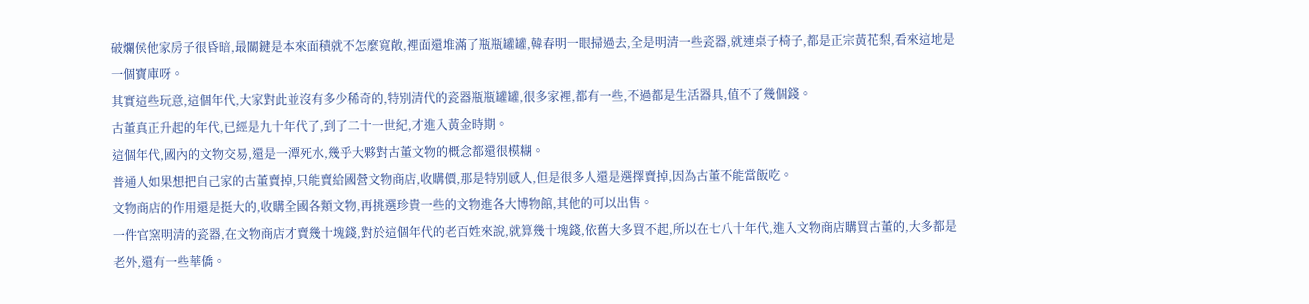破爛侯他家房子很昏暗,最關鍵是本來面積就不怎麼寬敞,裡面還堆滿了瓶瓶罐罐,韓春明一眼掃過去,全是明清一些瓷器,就連桌子椅子,都是正宗黃花梨,看來這地是一個寶庫呀。
其實這些玩意,這個年代,大家對此並沒有多少稀奇的,特別清代的瓷器瓶瓶罐罐,很多家裡,都有一些,不過都是生活器具,值不了幾個錢。
古董真正升起的年代,已經是九十年代了,到了二十一世紀,才進入黃金時期。
這個年代,國內的文物交易,還是一潭死水,幾乎大夥對古董文物的概念都還很模糊。
普通人如果想把自己家的古董賣掉,只能賣給國營文物商店,收購價,那是特別感人,但是很多人還是選擇賣掉,因為古董不能當飯吃。
文物商店的作用還是挺大的,收購全國各類文物,再挑選珍貴一些的文物進各大博物館,其他的可以出售。
一件官窯明清的瓷器,在文物商店才賣幾十塊錢,對於這個年代的老百姓來說,就算幾十塊錢,依舊大多買不起,所以在七八十年代,進入文物商店購買古董的,大多都是老外,還有一些華僑。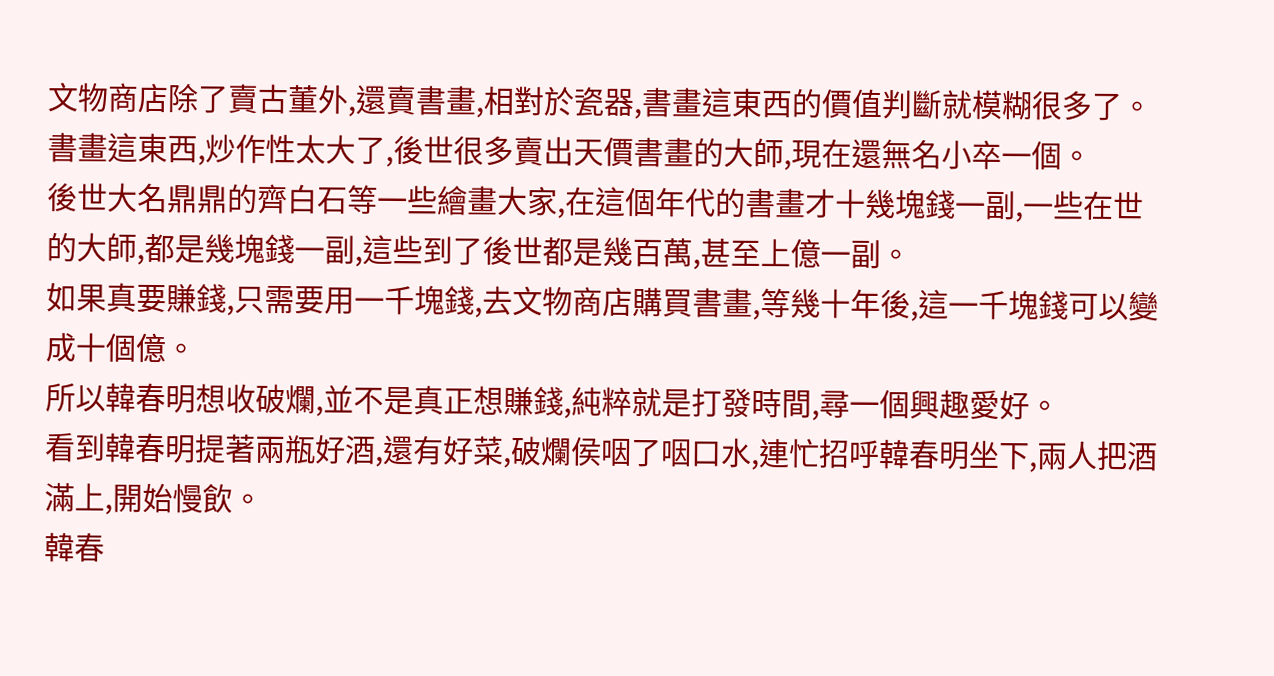文物商店除了賣古董外,還賣書畫,相對於瓷器,書畫這東西的價值判斷就模糊很多了。
書畫這東西,炒作性太大了,後世很多賣出天價書畫的大師,現在還無名小卒一個。
後世大名鼎鼎的齊白石等一些繪畫大家,在這個年代的書畫才十幾塊錢一副,一些在世的大師,都是幾塊錢一副,這些到了後世都是幾百萬,甚至上億一副。
如果真要賺錢,只需要用一千塊錢,去文物商店購買書畫,等幾十年後,這一千塊錢可以變成十個億。
所以韓春明想收破爛,並不是真正想賺錢,純粹就是打發時間,尋一個興趣愛好。
看到韓春明提著兩瓶好酒,還有好菜,破爛侯咽了咽口水,連忙招呼韓春明坐下,兩人把酒滿上,開始慢飲。
韓春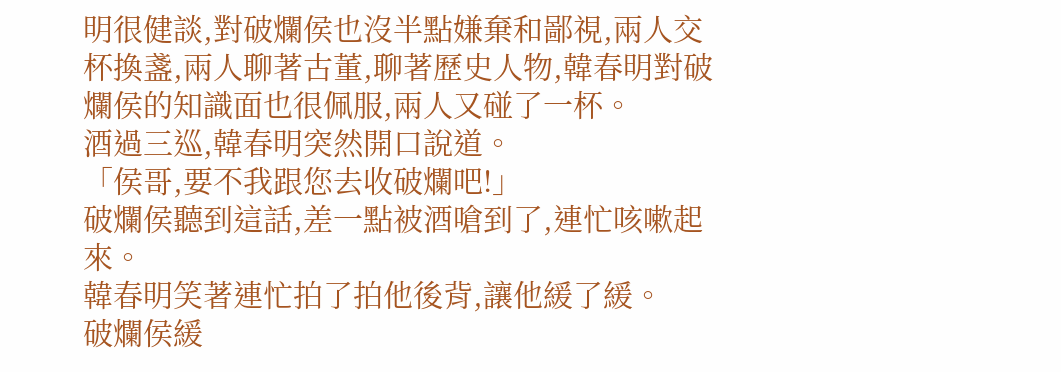明很健談,對破爛侯也沒半點嫌棄和鄙視,兩人交杯換盞,兩人聊著古董,聊著歷史人物,韓春明對破爛侯的知識面也很佩服,兩人又碰了一杯。
酒過三巡,韓春明突然開口說道。
「侯哥,要不我跟您去收破爛吧!」
破爛侯聽到這話,差一點被酒嗆到了,連忙咳嗽起來。
韓春明笑著連忙拍了拍他後背,讓他緩了緩。
破爛侯緩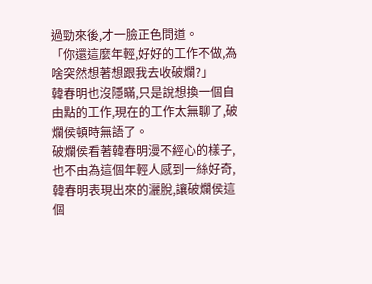過勁來後,才一臉正色問道。
「你還這麼年輕,好好的工作不做,為啥突然想著想跟我去收破爛?」
韓春明也沒隱瞞,只是說想換一個自由點的工作,現在的工作太無聊了,破爛侯頓時無語了。
破爛侯看著韓春明漫不經心的樣子,也不由為這個年輕人感到一絲好奇,韓春明表現出來的灑脫,讓破爛侯這個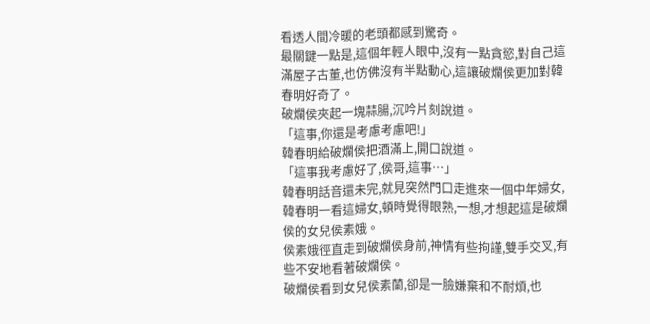看透人間冷暖的老頭都感到驚奇。
最關鍵一點是,這個年輕人眼中,沒有一點貪慾,對自己這滿屋子古董,也仿佛沒有半點動心,這讓破爛侯更加對韓春明好奇了。
破爛侯夾起一塊蒜腸,沉吟片刻說道。
「這事,你還是考慮考慮吧!」
韓春明給破爛侯把酒滿上,開口說道。
「這事我考慮好了,侯哥,這事…」
韓春明話音還未完,就見突然門口走進來一個中年婦女,韓春明一看這婦女,頓時覺得眼熟,一想,才想起這是破爛侯的女兒侯素娥。
侯素娥徑直走到破爛侯身前,神情有些拘謹,雙手交叉,有些不安地看著破爛侯。
破爛侯看到女兒侯素蘭,卻是一臉嫌棄和不耐煩,也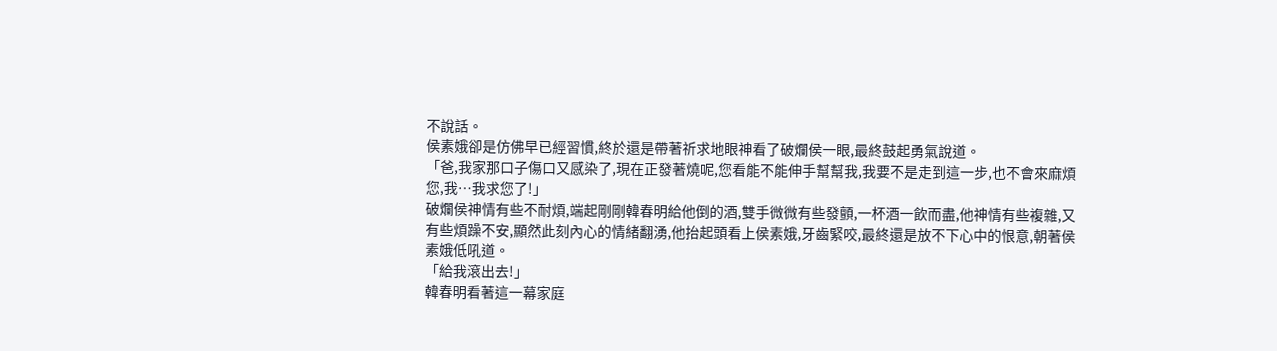不說話。
侯素娥卻是仿佛早已經習慣,終於還是帶著祈求地眼神看了破爛侯一眼,最終鼓起勇氣說道。
「爸,我家那口子傷口又感染了,現在正發著燒呢,您看能不能伸手幫幫我,我要不是走到這一步,也不會來麻煩您,我…我求您了!」
破爛侯神情有些不耐煩,端起剛剛韓春明給他倒的酒,雙手微微有些發顫,一杯酒一飲而盡,他神情有些複雜,又有些煩躁不安,顯然此刻內心的情緒翻湧,他抬起頭看上侯素娥,牙齒緊咬,最終還是放不下心中的恨意,朝著侯素娥低吼道。
「給我滾出去!」
韓春明看著這一幕家庭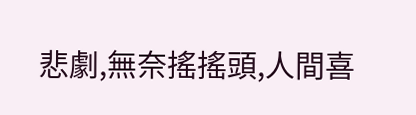悲劇,無奈搖搖頭,人間喜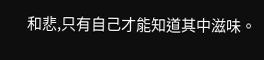和悲,只有自己才能知道其中滋味。